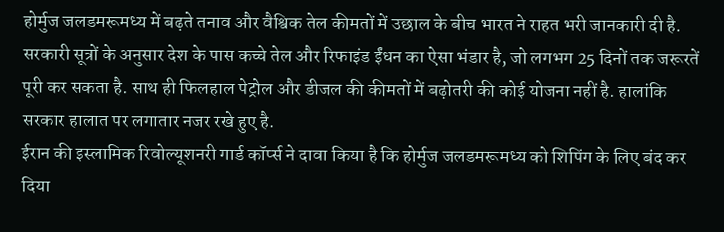होर्मुज जलडमरूमध्य में बढ़ते तनाव और वैश्विक तेल कीमतों में उछाल के बीच भारत ने राहत भरी जानकारी दी है. सरकारी सूत्रों के अनुसार देश के पास कच्चे तेल और रिफाइंड ईंधन का ऐसा भंडार है, जो लगभग 25 दिनों तक जरूरतें पूरी कर सकता है. साथ ही फिलहाल पेट्रोल और डीजल की कीमतों में बढ़ोतरी की कोई योजना नहीं है. हालांकि सरकार हालात पर लगातार नजर रखे हुए है.
ईरान की इस्लामिक रिवोल्यूशनरी गार्ड कॉर्प्स ने दावा किया है कि होर्मुज जलडमरूमध्य को शिपिंग के लिए बंद कर दिया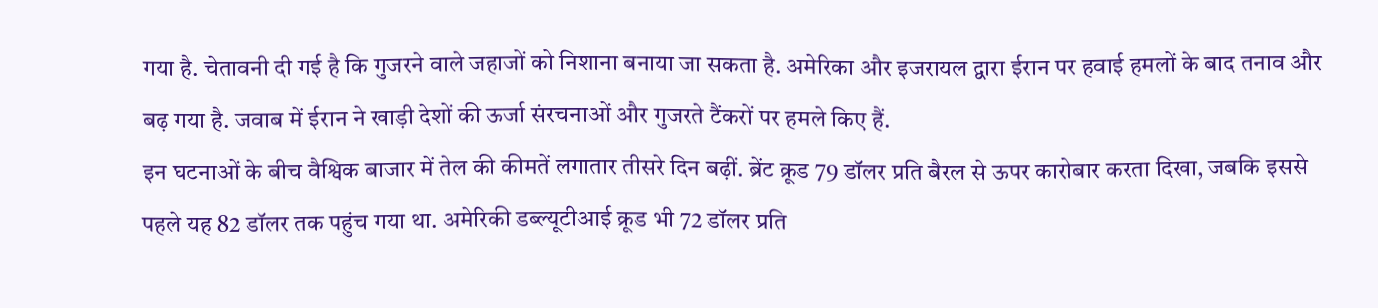गया है. चेतावनी दी गई है कि गुजरने वाले जहाजों को निशाना बनाया जा सकता है. अमेरिका और इजरायल द्वारा ईरान पर हवाई हमलों के बाद तनाव और बढ़ गया है. जवाब में ईरान ने खाड़ी देशों की ऊर्जा संरचनाओं और गुजरते टैंकरों पर हमले किए हैं.
इन घटनाओं के बीच वैश्विक बाजार में तेल की कीमतें लगातार तीसरे दिन बढ़ीं. ब्रेंट क्रूड 79 डॉलर प्रति बैरल से ऊपर कारोबार करता दिखा, जबकि इससे पहले यह 82 डॉलर तक पहुंच गया था. अमेरिकी डब्ल्यूटीआई क्रूड भी 72 डॉलर प्रति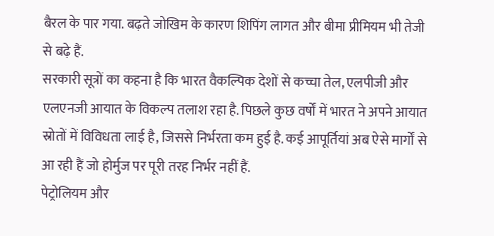बैरल के पार गया. बढ़ते जोखिम के कारण शिपिंग लागत और बीमा प्रीमियम भी तेजी से बढ़े हैं.
सरकारी सूत्रों का कहना है कि भारत वैकल्पिक देशों से कच्चा तेल, एलपीजी और एलएनजी आयात के विकल्प तलाश रहा है. पिछले कुछ वर्षों में भारत ने अपने आयात स्रोतों में विविधता लाई है, जिससे निर्भरता कम हुई है. कई आपूर्तियां अब ऐसे मार्गों से आ रही हैं जो होर्मुज पर पूरी तरह निर्भर नहीं हैं.
पेट्रोलियम और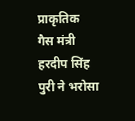प्राकृतिक गैस मंत्री हरदीप सिंह पुरी ने भरोसा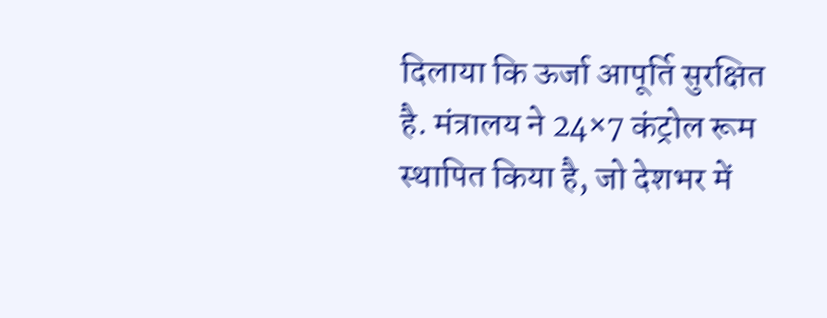दिलाया कि ऊर्जा आपूर्ति सुरक्षित है. मंत्रालय ने 24×7 कंट्रोल रूम स्थापित किया है, जो देशभर में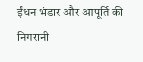ईंधन भंडार और आपूर्ति की निगरानी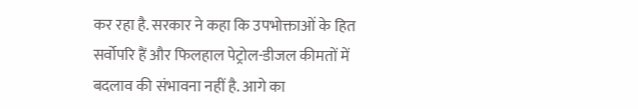कर रहा है. सरकार ने कहा कि उपभोक्ताओं के हित सर्वोपरि हैं और फिलहाल पेट्रोल-डीजल कीमतों में बदलाव की संभावना नहीं है. आगे का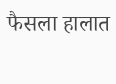फैसला हालात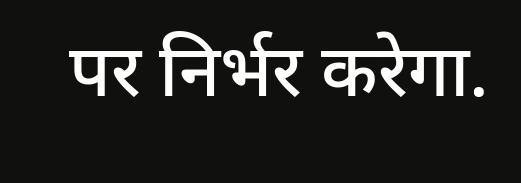पर निर्भर करेगा.